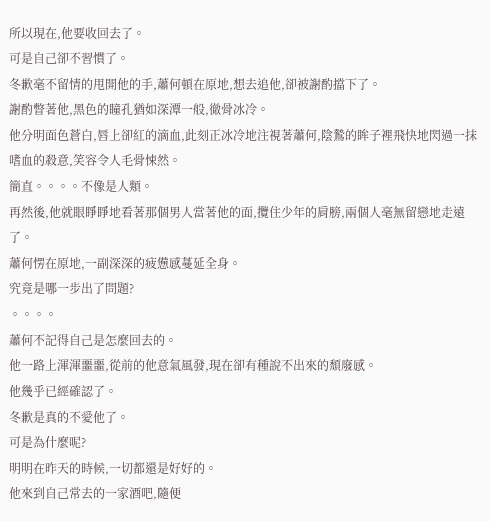所以現在,他要收回去了。
可是自己卻不習慣了。
冬歉毫不留情的甩開他的手,蕭何頓在原地,想去追他,卻被謝酌擋下了。
謝酌瞥著他,黑色的瞳孔猶如深潭一般,徹骨冰冷。
他分明面色蒼白,唇上卻紅的滴血,此刻正冰冷地注視著蕭何,陰鷙的眸子裡飛快地閃過一抹嗜血的殺意,笑容令人毛骨悚然。
簡直。。。。不像是人類。
再然後,他就眼睜睜地看著那個男人當著他的面,攬住少年的肩膀,兩個人毫無留戀地走遠了。
蕭何愣在原地,一副深深的疲憊感蔓延全身。
究竟是哪一步出了問題?
。。。。
蕭何不記得自己是怎麼回去的。
他一路上渾渾噩噩,從前的他意氣風發,現在卻有種說不出來的頹廢感。
他幾乎已經確認了。
冬歉是真的不愛他了。
可是為什麼呢?
明明在昨天的時候,一切都還是好好的。
他來到自己常去的一家酒吧,隨便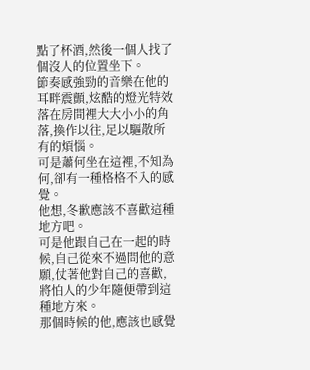點了杯酒,然後一個人找了個沒人的位置坐下。
節奏感強勁的音樂在他的耳畔震顫,炫酷的燈光特效落在房間裡大大小小的角落,換作以往,足以驅散所有的煩惱。
可是蕭何坐在這裡,不知為何,卻有一種格格不入的感覺。
他想,冬歉應該不喜歡這種地方吧。
可是他跟自己在一起的時候,自己從來不過問他的意願,仗著他對自己的喜歡,將怕人的少年隨便帶到這種地方來。
那個時候的他,應該也感覺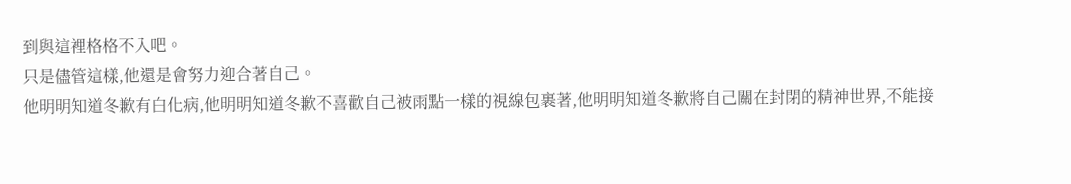到與這裡格格不入吧。
只是儘管這樣,他還是會努力迎合著自己。
他明明知道冬歉有白化病,他明明知道冬歉不喜歡自己被雨點一樣的視線包裹著,他明明知道冬歉將自己關在封閉的精神世界,不能接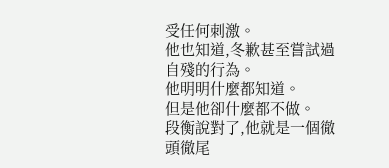受任何刺激。
他也知道,冬歉甚至嘗試過自殘的行為。
他明明什麼都知道。
但是他卻什麼都不做。
段衡說對了,他就是一個徹頭徹尾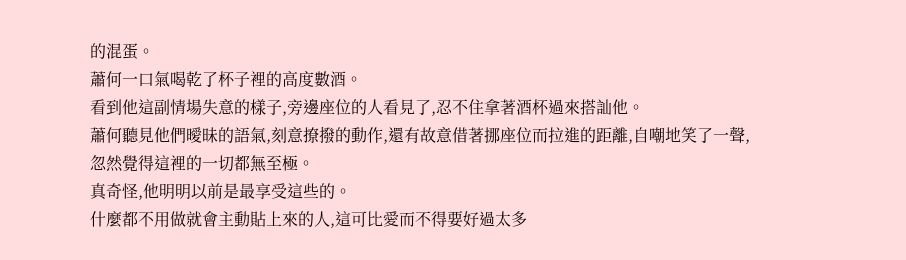的混蛋。
蕭何一口氣喝乾了杯子裡的高度數酒。
看到他這副情場失意的樣子,旁邊座位的人看見了,忍不住拿著酒杯過來搭訕他。
蕭何聽見他們曖昧的語氣,刻意撩撥的動作,還有故意借著挪座位而拉進的距離,自嘲地笑了一聲,忽然覺得這裡的一切都無至極。
真奇怪,他明明以前是最享受這些的。
什麼都不用做就會主動貼上來的人,這可比愛而不得要好過太多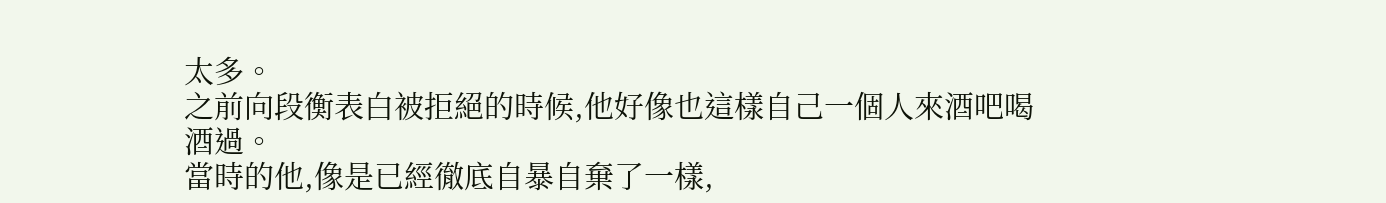太多。
之前向段衡表白被拒絕的時候,他好像也這樣自己一個人來酒吧喝酒過。
當時的他,像是已經徹底自暴自棄了一樣,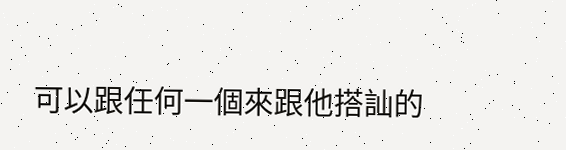可以跟任何一個來跟他搭訕的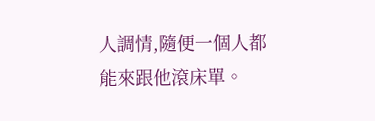人調情,隨便一個人都能來跟他滾床單。